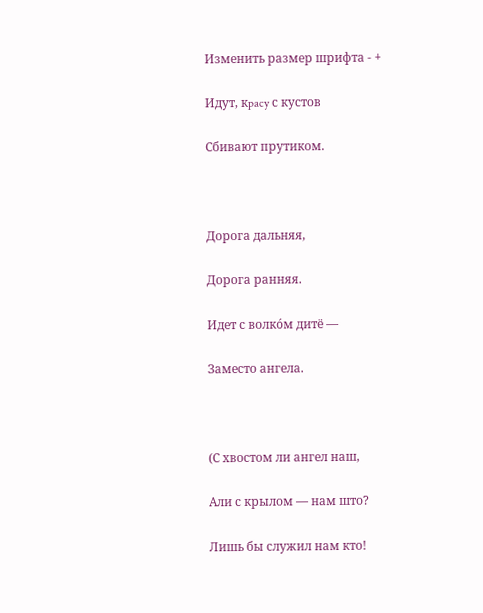Изменить размер шрифта - +

Идут, кpacy с кустов

Сбивают прутиком.



Дорога дальняя,

Дорога ранняя.

Идет с волкóм дитё —

Заместо ангела.



(С хвостом ли ангел наш,

Али с крылом — нам што?

Лишь бы служил нам кто!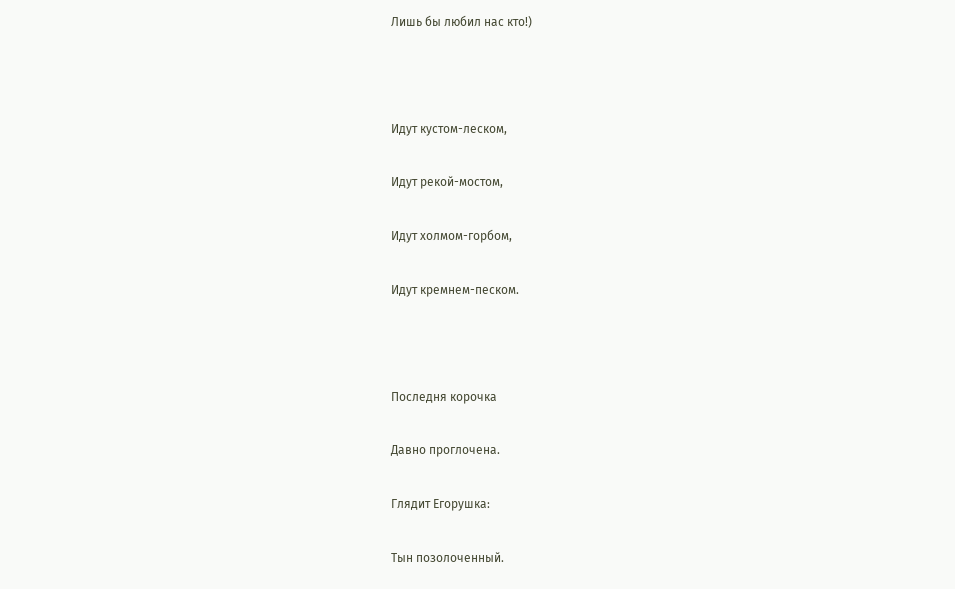Лишь бы любил нас кто!)



Идут кустом-леском,

Идут рекой-мостом,

Идут холмом-горбом,

Идут кремнем-песком.



Последня корочка

Давно проглочена.

Глядит Егорушка:

Тын позолоченный.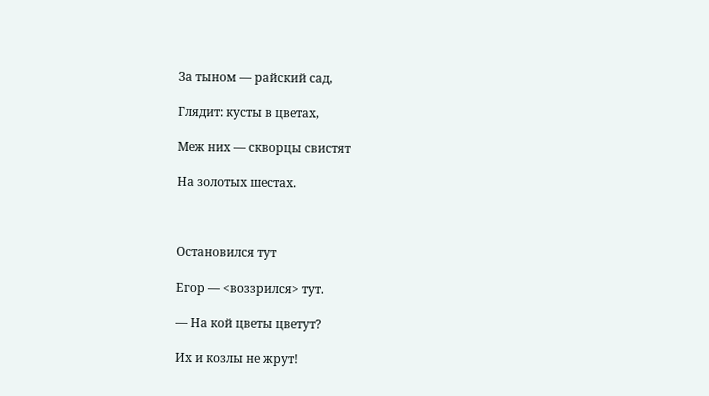За тыном — райский сад,

Глядит: кусты в цветах,

Меж них — скворцы свистят

На золотых шестах.



Остановился тут

Егор — <воззрился> тут.

— На кой цветы цветут?

Их и козлы не жрут!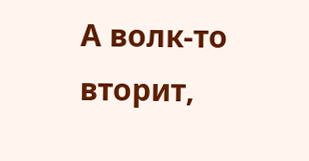А волк-то вторит,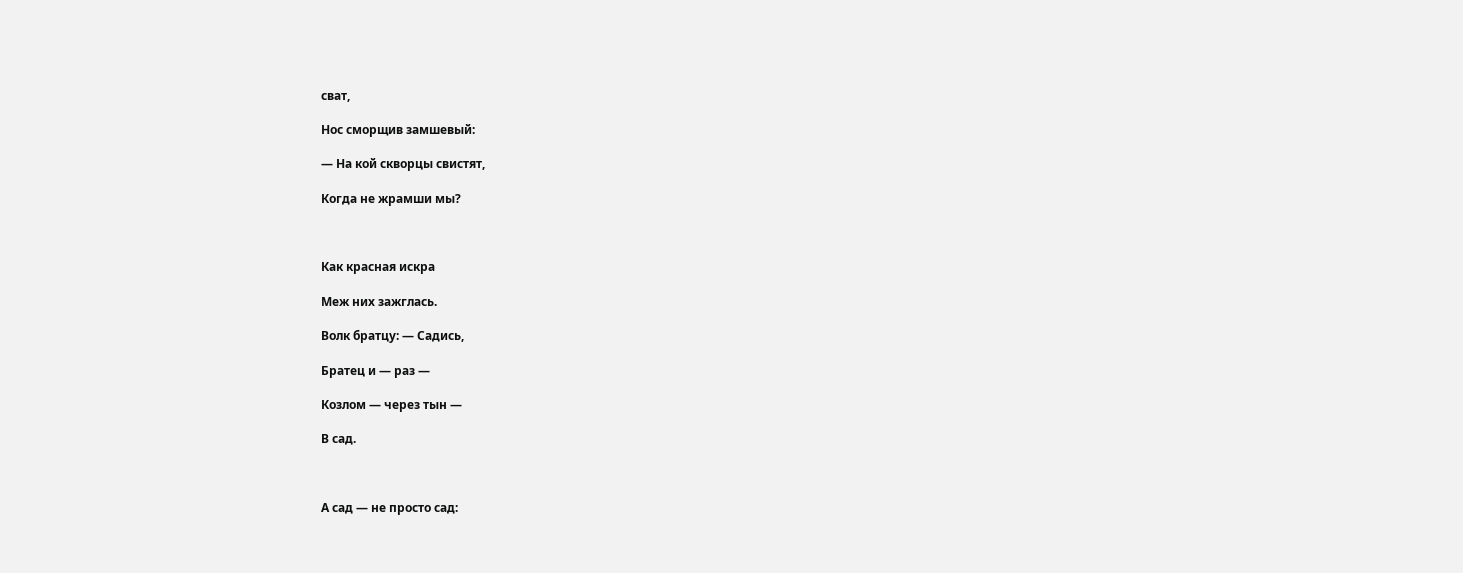сват,

Нос сморщив замшевый:

— На кой скворцы свистят,

Когда не жрамши мы?



Как красная искра

Меж них зажглась.

Волк братцу: — Садись,

Братец и — раз —

Козлом — через тын —

В сад.



А сад — не просто сад: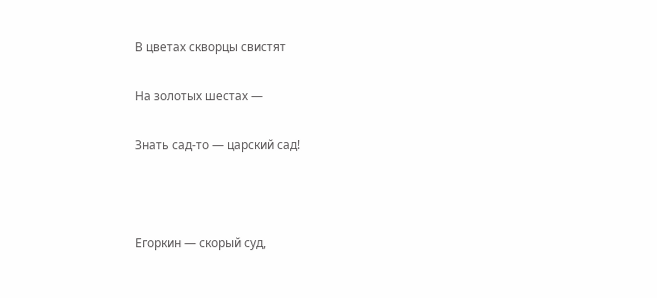В цветах скворцы свистят

На золотых шестах —

Знать сад-то — царский сад!



Егоркин — скорый суд,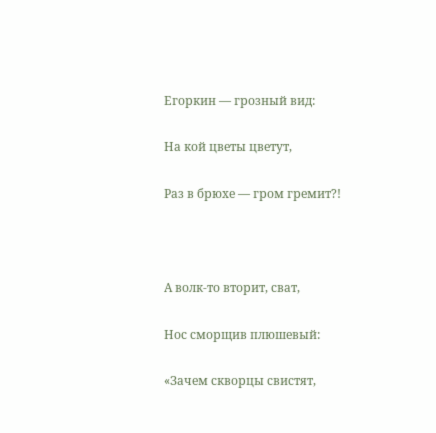Егоркин — грозный вид:

На кой цветы цветут,

Раз в брюхе — гром гремит?!



А волк-то вторит, сват,

Нос сморщив плюшевый:

«Зачем скворцы свистят,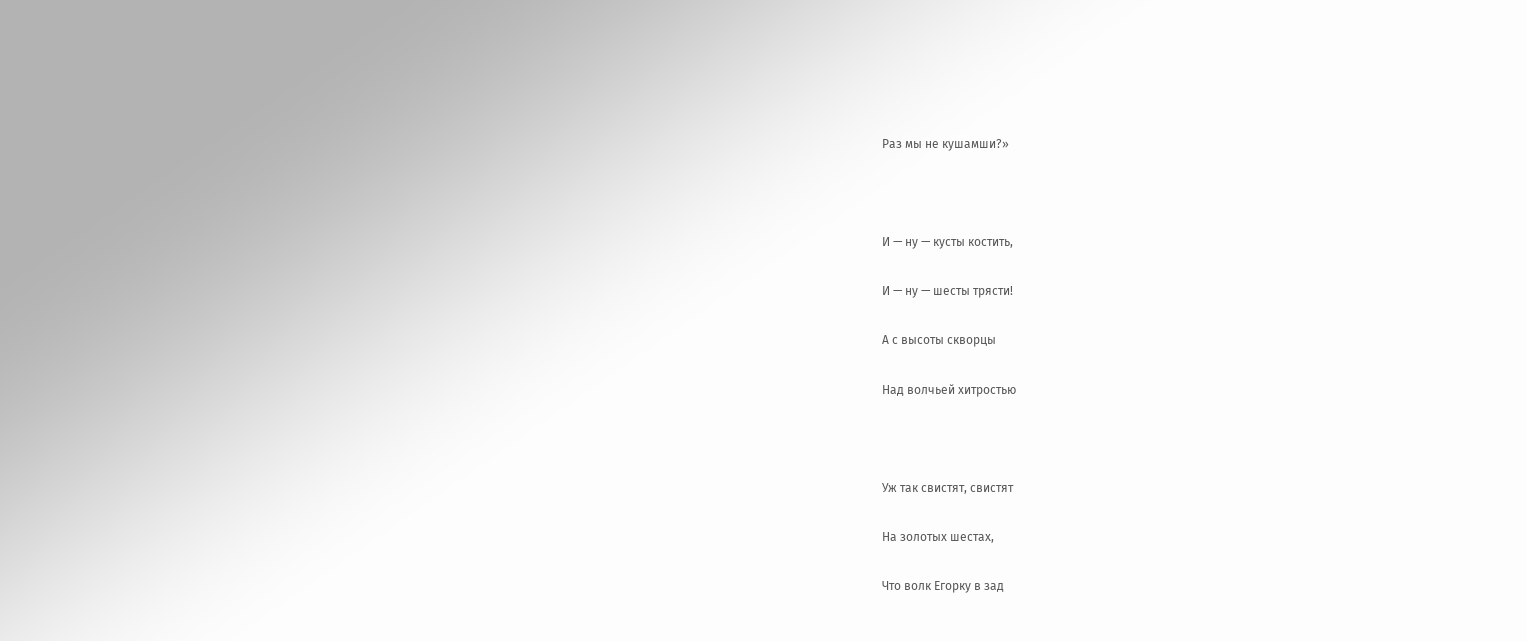Раз мы нe кyшамши?»



И — ну — кусты костить,

И — ну — шесты трясти!

А с высоты скворцы

Над волчьей хитростью



Уж так свистят, свистят

На золотых шестах,

Что волк Егорку в зад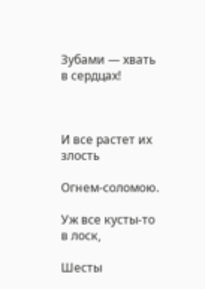Зубами — хвать в сердцах!



И все растет их злость

Огнем-соломою.

Уж все кусты-то в лоск,

Шесты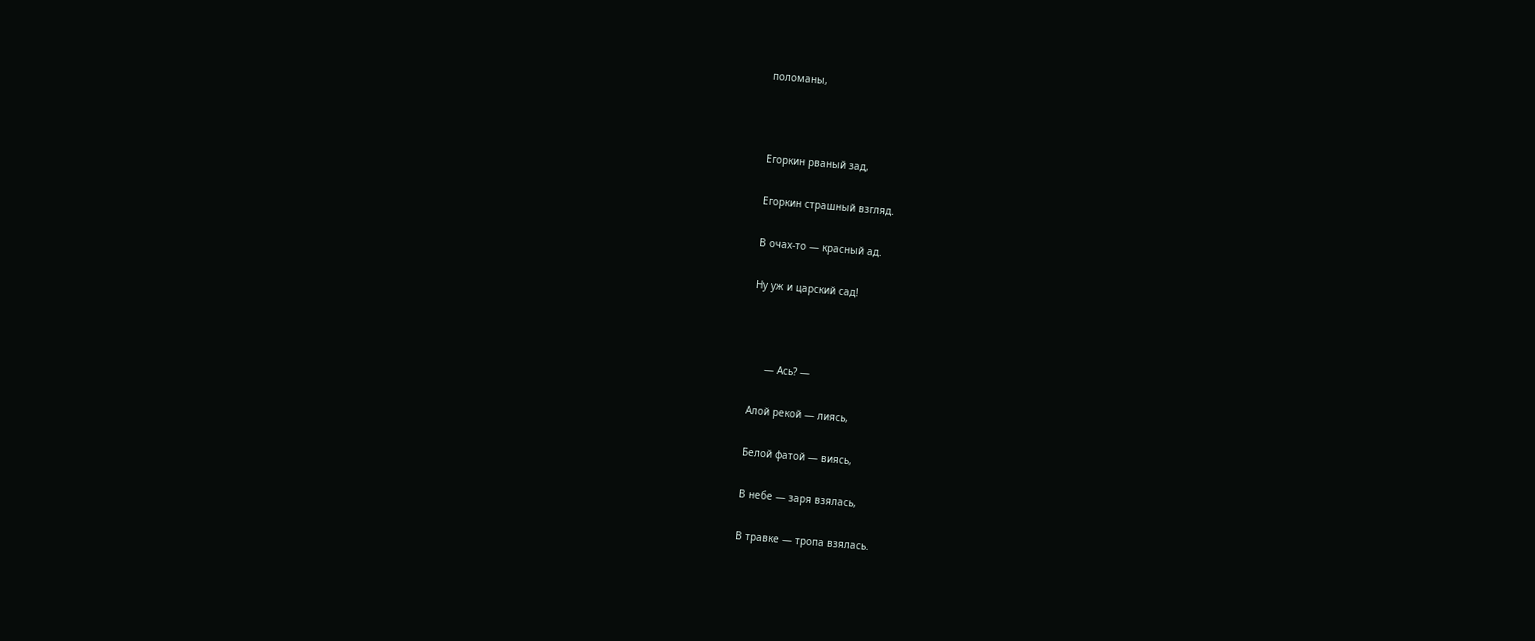поломаны,



Егоркин рваный зад,

Егоркин страшный взгляд.

В очах-то — красный ад.

Ну уж и царский сад!



     — Ась? —

Алой рекой — лиясь,

Белой фатой — виясь,

В небе — заря взялась,

В травке — тропа взялась.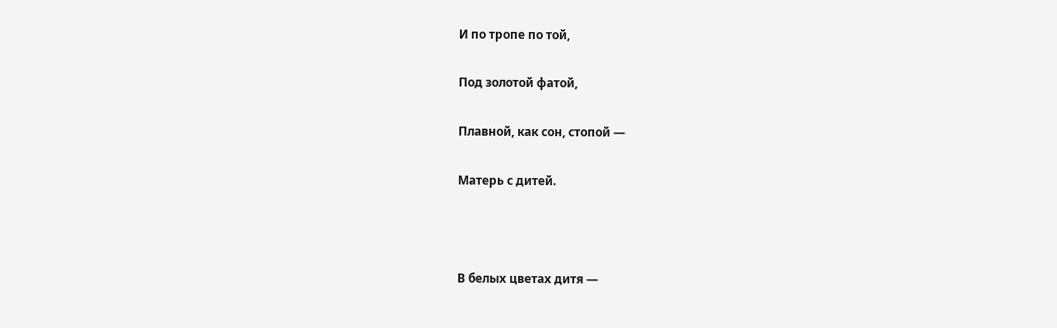И по тропе по той,

Под золотой фатой,

Плавной, как сон, стопой —

Матерь с дитей.



В белых цветах дитя —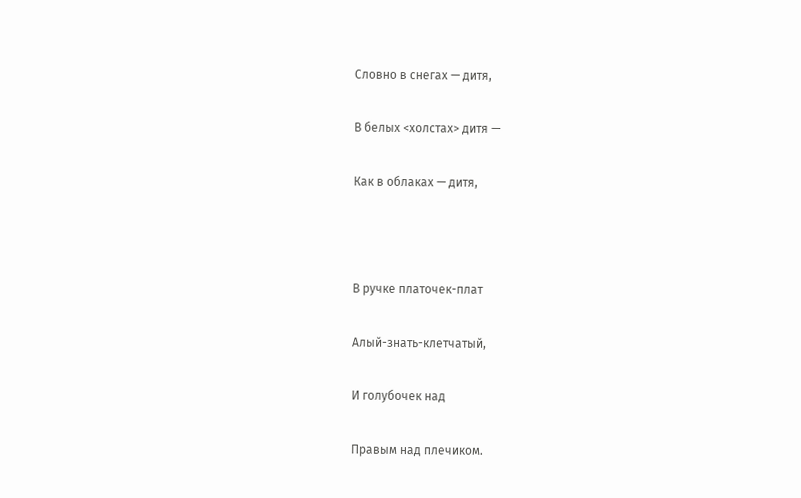Словно в снегах — дитя,

В белых <холстах> дитя —

Как в облаках — дитя,



В pyчкe платочек-плат

Алый-знать-клетчатый,

И голубочек над

Правым над плечиком.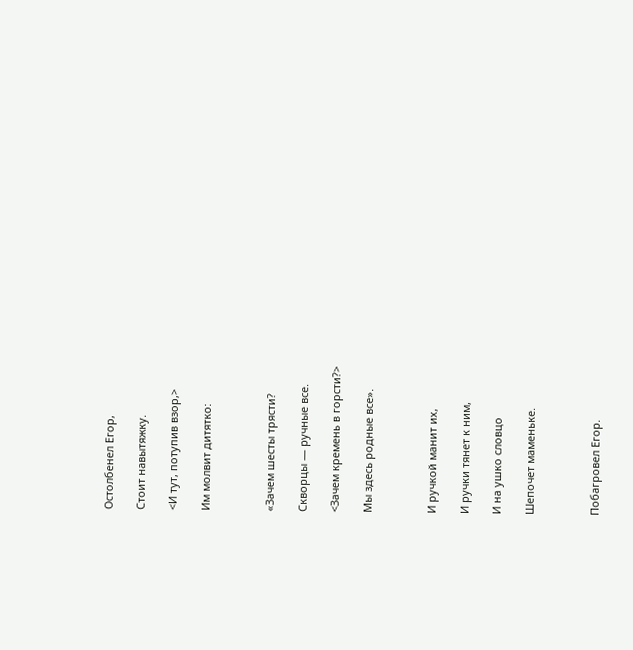Остолбенел Егор,

Стоит навытяжку.

<И тут, потупив взор,>

Им молвит дитятко:



«Зачем шесты трясти?

Скворцы — ручные все.

<Зачем кремень в горсти?>

Мы здесь родные все».



И ручкой манит их,

И ручки тянет к ним,

И на ушко словцо

Шепочет маменьке.



Побагровел Егор.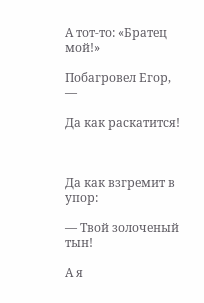А тот-то: «Братец мой!»

Побагровел Егор, —

Да как раскатится!



Да как взгремит в упор:

— Твой золоченый тын!

А я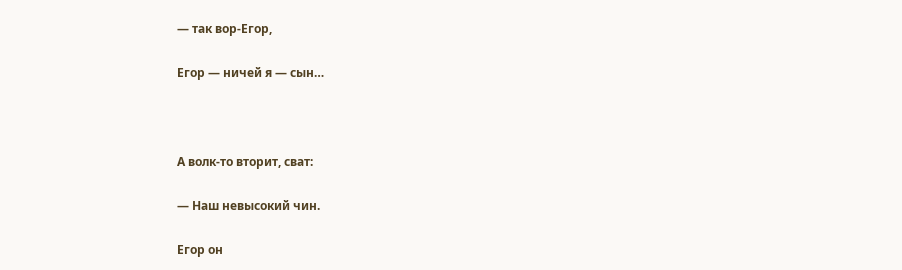— так вор-Егор,

Егор — ничей я — сын…



А волк-то вторит, сват:

— Наш невысокий чин.

Егор он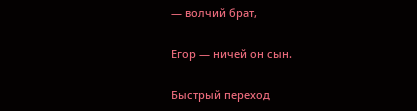— волчий брат,

Егор — ничей он сын.

Быстрый переход